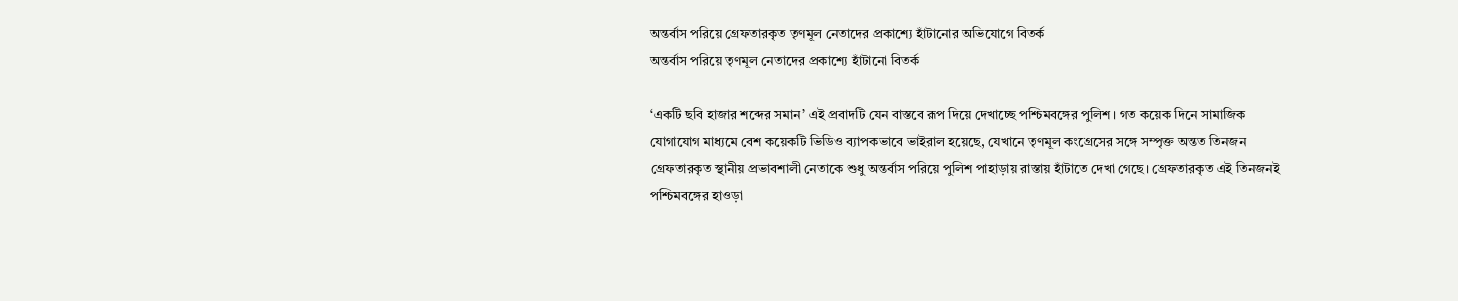অন্তর্বাস পরিয়ে গ্রেফতারকৃত তৃণমূল নেতাদের প্রকাশ্যে হাঁটানোর অভিযোগে বিতর্ক
অন্তর্বাস পরিয়ে তৃণমূল নেতাদের প্রকাশ্যে হাঁটানো বিতর্ক

‘একটি ছবি হাজার শব্দের সমান’ এই প্রবাদটি যেন বাস্তবে রূপ দিয়ে দেখাচ্ছে পশ্চিমবঙ্গের পুলিশ। গত কয়েক দিনে সামাজিক যোগাযোগ মাধ্যমে বেশ কয়েকটি ভিডিও ব্যাপকভাবে ভাইরাল হয়েছে, যেখানে তৃণমূল কংগ্রেসের সঙ্গে সম্পৃক্ত অন্তত তিনজন গ্রেফতারকৃত স্থানীয় প্রভাবশালী নেতাকে শুধু অন্তর্বাস পরিয়ে পুলিশ পাহাড়ায় রাস্তায় হাঁটাতে দেখা গেছে। গ্রেফতারকৃত এই তিনজনই পশ্চিমবঙ্গের হাওড়া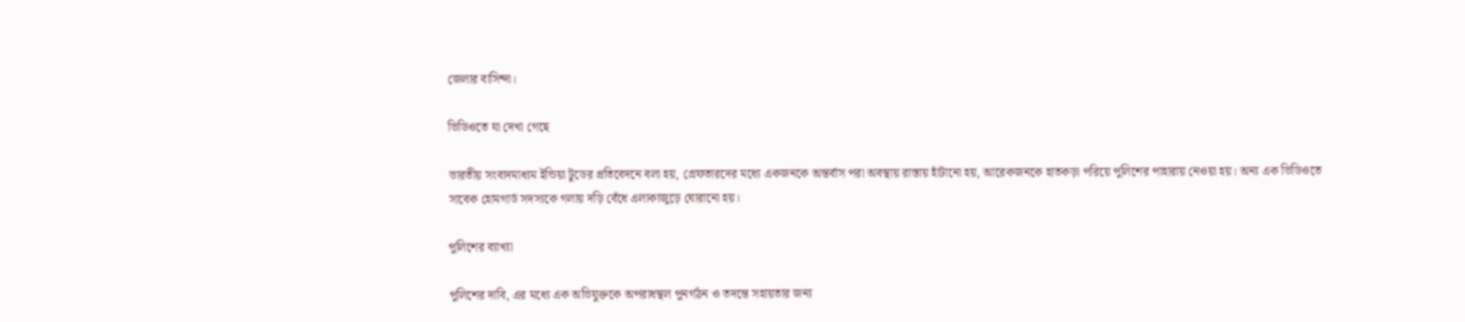জেলার বাসিন্দা।

ভিডিওতে যা দেখা গেছে

ভারতীয় সংবাদমাধ্যম ইন্ডিয়া টুডের প্রতিবেদনে বলা হয়, গ্রেফতারদের মধ্যে একজনকে অন্তর্বাস পরা অবস্থায় রাস্তায় হাঁটানো হয়, আরেকজনকে হাতকড়া পরিয়ে পুলিশের পাহারায় নেওয়া হয়। অন্য এক ভিডিওতে সাবেক হোমগার্ড সদস্যকে গলায় দড়ি বেঁধে এলাকাজুড়ে ঘোরানো হয়।

পুলিশের ব্যাখ্যা

পুলিশের দাবি, এর মধ্যে এক অভিযুক্তকে অপরাধস্থল পুনর্গঠন ও তদন্তে সহায়তার জন্য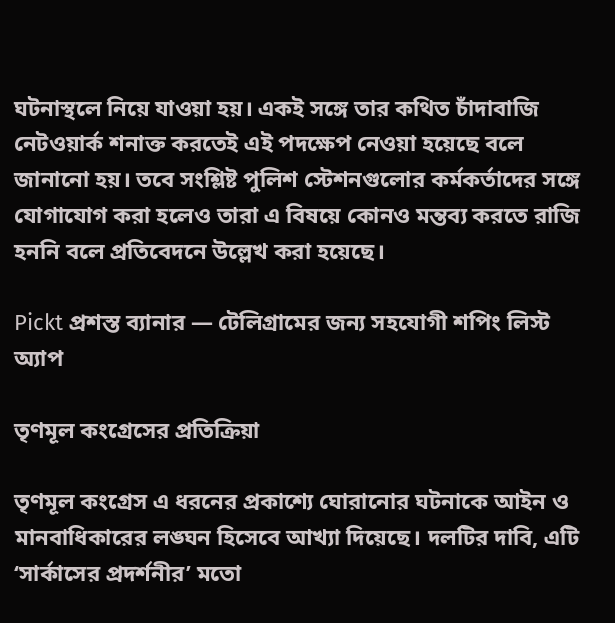ঘটনাস্থলে নিয়ে যাওয়া হয়। একই সঙ্গে তার কথিত চাঁদাবাজি নেটওয়ার্ক শনাক্ত করতেই এই পদক্ষেপ নেওয়া হয়েছে বলে জানানো হয়। তবে সংশ্লিষ্ট পুলিশ স্টেশনগুলোর কর্মকর্তাদের সঙ্গে যোগাযোগ করা হলেও তারা এ বিষয়ে কোনও মন্তব্য করতে রাজি হননি বলে প্রতিবেদনে উল্লেখ করা হয়েছে।

Pickt প্রশস্ত ব্যানার — টেলিগ্রামের জন্য সহযোগী শপিং লিস্ট অ্যাপ

তৃণমূল কংগ্রেসের প্রতিক্রিয়া

তৃণমূল কংগ্রেস এ ধরনের প্রকাশ্যে ঘোরানোর ঘটনাকে আইন ও মানবাধিকারের লঙ্ঘন হিসেবে আখ্যা দিয়েছে। দলটির দাবি, এটি ‘সার্কাসের প্রদর্শনীর’ মতো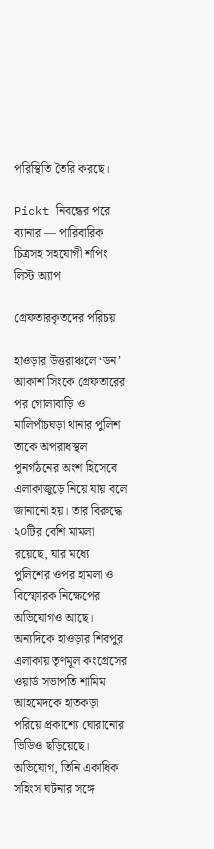পরিস্থিতি তৈরি করছে।

Pickt নিবন্ধের পরে ব্যানার — পারিবারিক চিত্রসহ সহযোগী শপিং লিস্ট অ্যাপ

গ্রেফতারকৃতদের পরিচয়

হাওড়ার উত্তরাঞ্চলে ‘ডন’ আকাশ সিংকে গ্রেফতারের পর গোলাবাড়ি ও মালিপাঁচঘড়া থানার পুলিশ তাকে অপরাধস্থল পুনর্গঠনের অংশ হিসেবে এলাকাজুড়ে নিয়ে যায় বলে জানানো হয়। তার বিরুদ্ধে ২০টির বেশি মামলা রয়েছে, যার মধ্যে পুলিশের ওপর হামলা ও বিস্ফোরক নিক্ষেপের অভিযোগও আছে। অন্যদিকে হাওড়ার শিবপুর এলাকায় তৃণমূল কংগ্রেসের ওয়ার্ড সভাপতি শামিম আহমেদকে হাতকড়া পরিয়ে প্রকাশ্যে ঘোরানোর ভিডিও ছড়িয়েছে। অভিযোগ, তিনি একাধিক সহিংস ঘটনার সঙ্গে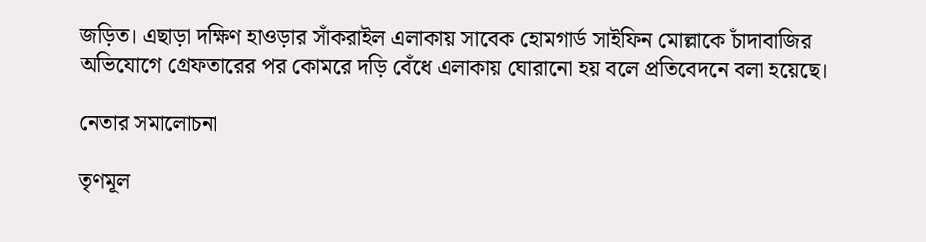জড়িত। এছাড়া দক্ষিণ হাওড়ার সাঁকরাইল এলাকায় সাবেক হোমগার্ড সাইফিন মোল্লাকে চাঁদাবাজির অভিযোগে গ্রেফতারের পর কোমরে দড়ি বেঁধে এলাকায় ঘোরানো হয় বলে প্রতিবেদনে বলা হয়েছে।

নেতার সমালোচনা

তৃণমূল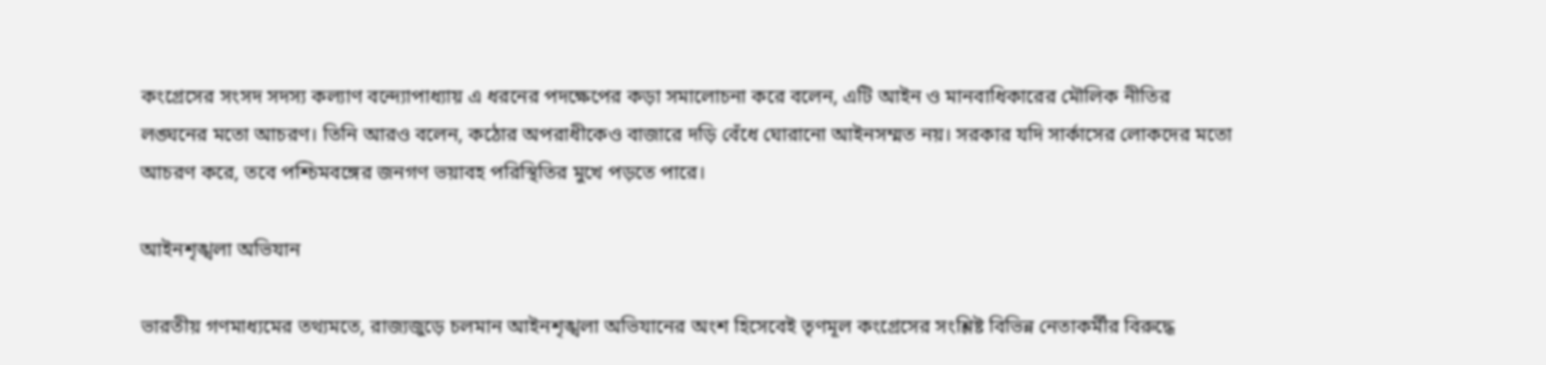কংগ্রেসের সংসদ সদস্য কল্যাণ বন্দ্যোপাধ্যায় এ ধরনের পদক্ষেপের কড়া সমালোচনা করে বলেন, এটি আইন ও মানবাধিকারের মৌলিক নীতির লঙ্ঘনের মতো আচরণ। তিনি আরও বলেন, কঠোর অপরাধীকেও বাজারে দড়ি বেঁধে ঘোরানো আইনসম্মত নয়। সরকার যদি সার্কাসের লোকদের মতো আচরণ করে, তবে পশ্চিমবঙ্গের জনগণ ভয়াবহ পরিস্থিতির মুখে পড়তে পারে।

আইনশৃঙ্খলা অভিযান

ভারতীয় গণমাধ্যমের তথ্যমতে, রাজ্যজুড়ে চলমান আইনশৃঙ্খলা অভিযানের অংশ হিসেবেই তৃণমূল কংগ্রেসের সংশ্লিষ্ট বিভিন্ন নেতাকর্মীর বিরুদ্ধে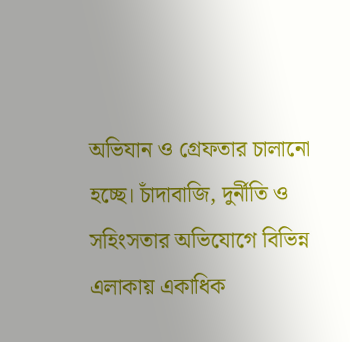অভিযান ও গ্রেফতার চালানো হচ্ছে। চাঁদাবাজি, দুর্নীতি ও সহিংসতার অভিযোগে বিভিন্ন এলাকায় একাধিক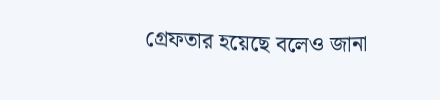গ্রেফতার হয়েছে বলেও জানা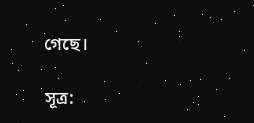গেছে।

সূত্র: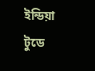ইন্ডিয়া টুডে